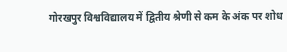गोरखपुर विश्वविद्यालय में द्वितीय श्रेणी से कम के अंक पर शोध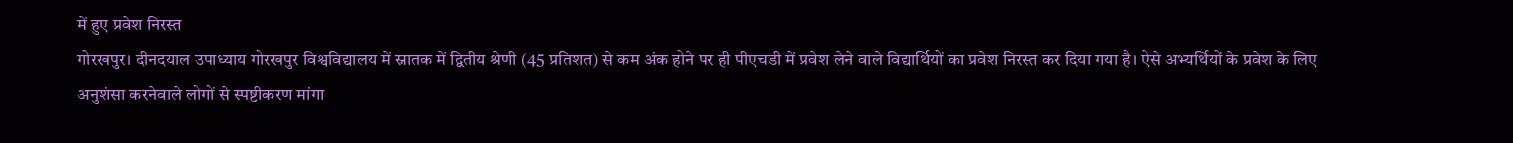में हुए प्रवेश निरस्त
गोरखपुर। दीनदयाल उपाध्याय गोरखपुर विश्वविद्यालय में स्नातक में द्वितीय श्रेणी (45 प्रतिशत) से कम अंक होने पर ही पीएचडी में प्रवेश लेने वाले विद्यार्थियों का प्रवेश निरस्त कर दिया गया है। ऐसे अभ्यर्थियों के प्रवेश के लिए अनुशंसा करनेवाले लोगों से स्पष्टीकरण मांगा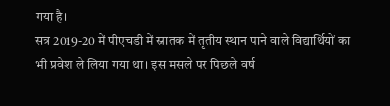गया है।
सत्र 2019-20 में पीएचडी में स्नातक में तृतीय स्थान पाने वाले विद्यार्थियों का भी प्रवेश ले लिया गया था। इस मसले पर पिछले वर्ष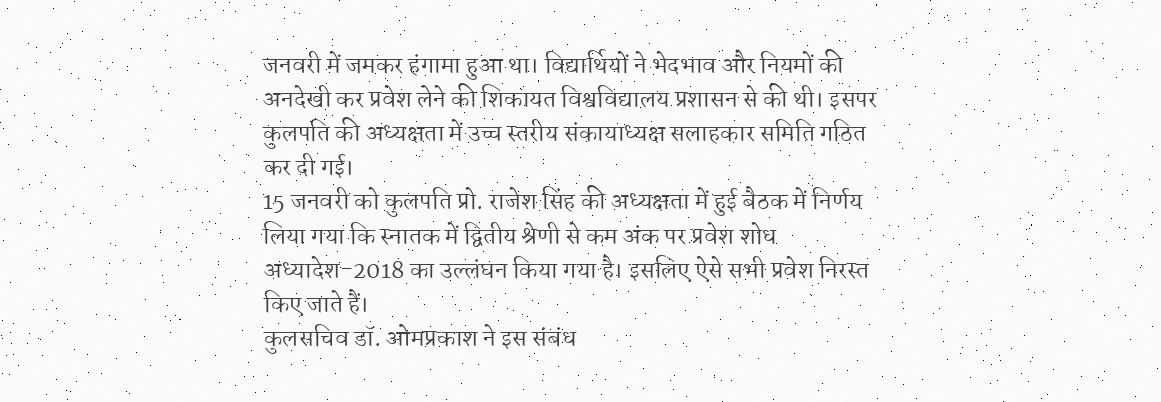जनवरी में जमकर हंगामा हुआ था। विद्यार्थियों ने भेदभाव और नियमों की अनदेखी कर प्रवेश लेने की शिकायत विश्वविद्यालय प्रशासन से की थी। इसपर कुलपति की अध्यक्षता में उच्च स्तरीय संकायाध्यक्ष सलाहकार समिति गठित कर दी गई।
15 जनवरी को कुलपति प्रो. राजेश सिंह की अध्यक्षता में हुई बैठक में निर्णय लिया गया कि स्नातक में द्वितीय श्रेणी से कम अंक पर प्रवेश शोध अध्यादेश-2018 का उल्लंघन किया गया है। इसलिए ऐसे सभी प्रवेश निरस्त किए जाते हैं।
कुलसचिव डॉ. ओमप्रकाश ने इस संबंध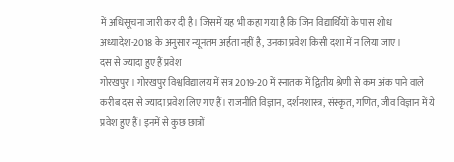में अधिसूचना जारी कर दी है। जिसमें यह भी कहा गया है कि जिन विद्यार्थियों के पास शोध अध्यादेश-2018 के अनुसार न्यूनतम अर्हता नहीं है, उनका प्रवेश किसी दशा में न लिया जाए।
दस से ज्यादा हुए हैं प्रवेश
गोरखपुर। गोरखपुर विश्वविद्यालय में सत्र 2019-20 में स्नातक में द्वितीय श्रेणी से कम अंक पाने वाले करीब दस से ज्यादा प्रवेश लिए गए हैं। राजनीति विज्ञान, दर्शनशास्त्र, संस्कृत, गणित, जीव विज्ञान में ये प्रवेश हुए हैं। इनमें से कुछ छात्रों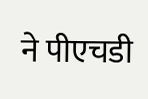ने पीएचडी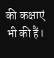की कक्षाएं भी की हैं।